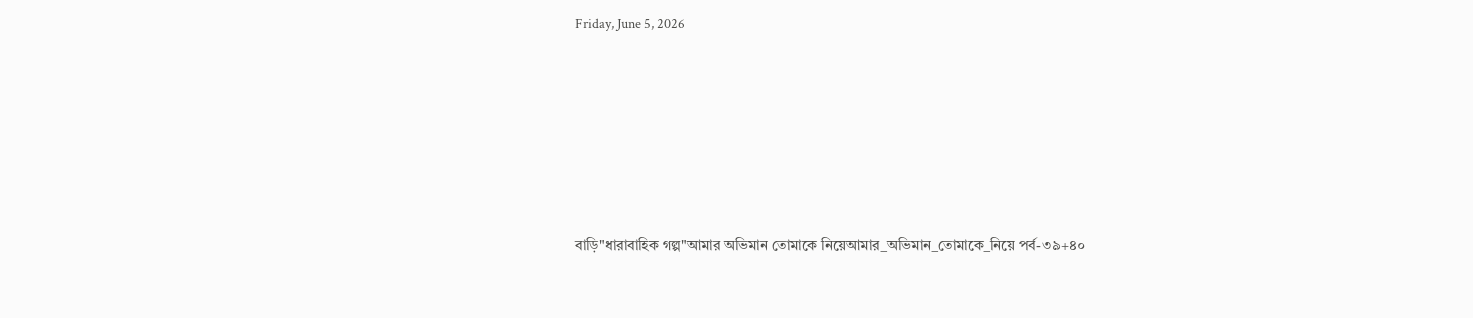Friday, June 5, 2026







বাড়ি"ধারাবাহিক গল্প"আমার অভিমান তোমাকে নিয়েআমার_অভিমান_তোমাকে_নিয়ে পর্ব-৩৯+৪০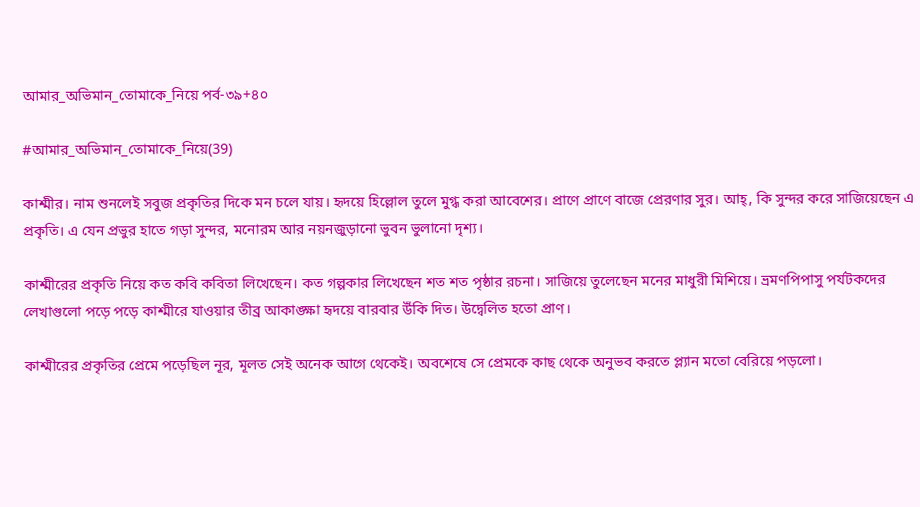আমার_অভিমান_তোমাকে_নিয়ে পর্ব-৩৯+৪০

#আমার_অভিমান_তোমাকে_নিয়ে(39)

কাশ্মীর। নাম শুনলেই সবুজ প্রকৃতির দিকে মন চলে যায়। হৃদয়ে হিল্লোল তুলে মুগ্ধ করা আবেশের। প্রাণে প্রাণে বাজে প্রেরণার সুর। আহ্, কি সুন্দর করে সাজিয়েছেন এ প্রকৃতি। এ যেন প্রভুর হাতে গড়া সুন্দর, মনোরম আর নয়নজুড়ানো ভুবন ভুলানো দৃশ্য।

কাশ্মীরের প্রকৃতি নিয়ে কত কবি কবিতা লিখেছেন। কত গল্পকার লিখেছেন শত শত পৃষ্ঠার রচনা। সাজিয়ে তুলেছেন মনের মাধুরী মিশিয়ে। ভ্রমণপিপাসু পর্যটকদের লেখাগুলো পড়ে পড়ে কাশ্মীরে যাওয়ার তীব্র আকাঙ্ক্ষা হৃদয়ে বারবার উঁকি দিত। উদ্বেলিত হতো প্রাণ।

কাশ্মীরের প্রকৃতির প্রেমে পড়েছিল নূর, মূলত সেই অনেক আগে থেকেই। অবশেষে সে প্রেমকে কাছ থেকে অনুভব করতে প্ল্যান মতো বেরিয়ে পড়লো।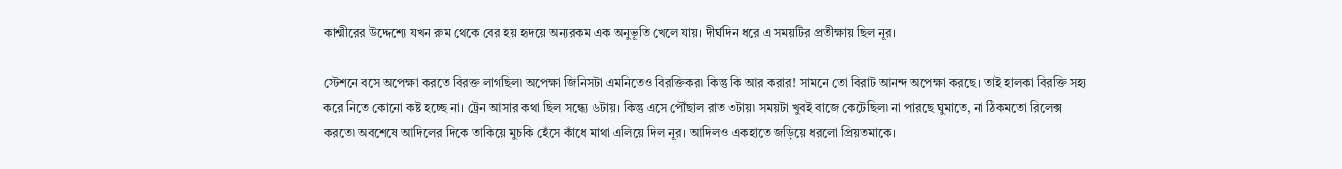কাশ্মীরের উদ্দেশ্যে যখন রুম থেকে বের হয় হৃদয়ে অন্যরকম এক অনুভূতি খেলে যায়। দীর্ঘদিন ধরে এ সময়টির প্রতীক্ষায় ছিল নূর।

স্টেশনে বসে অপেক্ষা করতে বিরক্ত লাগছিল৷ অপেক্ষা জিনিসটা এমনিতেও বিরক্তিকর৷ কিন্তু কি আর করার! সামনে তো বিরাট আনন্দ অপেক্ষা করছে। তাই হালকা বিরক্তি সহ্য করে নিতে কোনো কষ্ট হচ্ছে না। ট্রেন আসার কথা ছিল সন্ধ্যে ৬টায়। কিন্তু এসে পৌঁছাল রাত ৩টায়৷ সময়টা খুবই বাজে কেটেছিল৷ না পারছে ঘুমাতে, না ঠিকমতো রিলেক্স করতে৷ অবশেষে আদিলের দিকে তাকিয়ে মুচকি হেঁসে কাঁধে মাথা এলিয়ে দিল নূর। আদিলও একহাতে জড়িয়ে ধরলো প্রিয়তমাকে।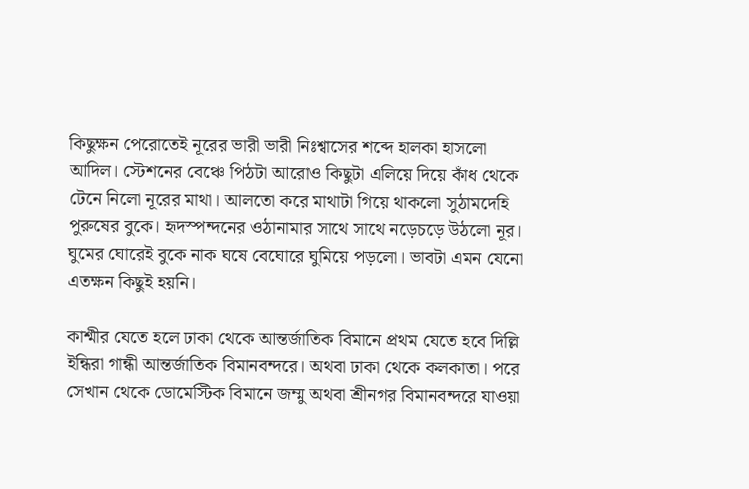কিছুক্ষন পেরোতেই নূরের ভারী ভারী নিঃশ্বাসের শব্দে হালকা হাসলো আদিল। স্টেশনের বেঞ্চে পিঠটা আরোও কিছুটা এলিয়ে দিয়ে কাঁধ থেকে টেনে নিলো নূরের মাথা। আলতো করে মাথাটা গিয়ে থাকলো সুঠামদেহি পুরুষের বুকে। হৃদস্পন্দনের ওঠানামার সাথে সাথে নড়েচড়ে উঠলো নূর। ঘুমের ঘোরেই বুকে নাক ঘষে বেঘোরে ঘুমিয়ে পড়লো। ভাবটা এমন যেনো এতক্ষন কিছুই হয়নি।

কাশ্মীর যেতে হলে ঢাকা থেকে আন্তর্জাতিক বিমানে প্রথম যেতে হবে দিল্লি ইন্ধিরা গান্ধী আন্তর্জাতিক বিমানবন্দরে। অথবা ঢাকা থেকে কলকাতা। পরে সেখান থেকে ডোমেস্টিক বিমানে জম্মু অথবা শ্রীনগর বিমানবন্দরে যাওয়া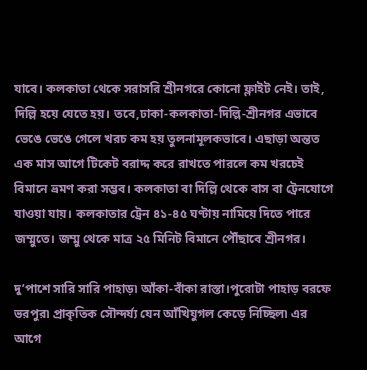যাবে। কলকাতা থেকে সরাসরি শ্রীনগরে কোনো ফ্লাইট নেই। তাই, দিল্লি হয়ে যেতে হয়। তবে,ঢাকা-কলকাতা-দিল্লি-শ্রীনগর এভাবে ভেঙে ভেঙে গেলে খরচ কম হয় তুলনামূলকভাবে। এছাড়া অন্তত এক মাস আগে টিকেট বরাদ্দ করে রাখতে পারলে কম খরচেই বিমানে ভ্রমণ করা সম্ভব। কলকাতা বা দিল্লি থেকে বাস বা ট্রেনযোগে যাওয়া যায়। কলকাতার ট্রেন ৪১-৪৫ ঘণ্টায় নামিয়ে দিতে পারে জম্মুতে। জম্মু থেকে মাত্র ২৫ মিনিট বিমানে পৌঁছাবে শ্রীনগর।

দু’পাশে সারি সারি পাহাড়৷ আঁকা-বাঁকা রাস্তা।পুরোটা পাহাড় বরফে ভরপুর৷ প্রাকৃতিক সৌন্দর্য্য যেন আঁখিযুগল কেড়ে নিচ্ছিল৷ এর আগে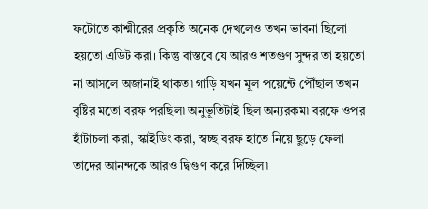ফটোতে কাশ্মীরের প্রকৃতি অনেক দেখলেও তখন ভাবনা ছিলো হয়তো এডিট করা। কিন্তু বাস্তবে যে আরও শতগুণ সুন্দর তা হয়তো না আসলে অজানাই থাকত৷ গাড়ি যখন মূল পয়েন্টে পৌঁছাল তখন বৃষ্টির মতো বরফ পরছিল৷ অনুভূতিটাই ছিল অন্যরকম৷ বরফে ওপর হাঁটাচলা করা, স্কাইডিং করা, স্বচ্ছ বরফ হাতে নিয়ে ছুড়ে ফেলা তাদের আনন্দকে আরও দ্বিগুণ করে দিচ্ছিল৷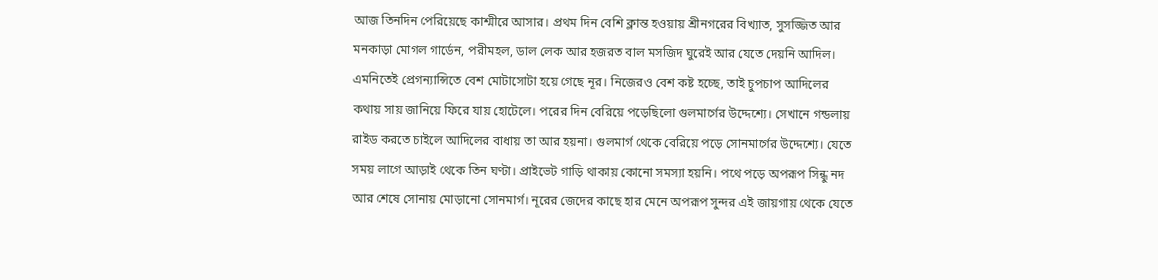আজ তিনদিন পেরিয়েছে কাশ্মীরে আসার। প্রথম দিন বেশি ক্লান্ত হওয়ায় শ্রীনগরের বিখ্যাত, সুসজ্জিত আর মনকাড়া মোগল গার্ডেন, পরীমহল, ডাল লেক আর হজরত বাল মসজিদ ঘুরেই আর যেতে দেয়নি আদিল। এমনিতেই প্রেগন্যান্সিতে বেশ মোটাসোটা হয়ে গেছে নূর। নিজেরও বেশ কষ্ট হচ্ছে, তাই চুপচাপ আদিলের কথায় সায় জানিয়ে ফিরে যায় হোটেলে। পরের দিন বেরিয়ে পড়েছিলো গুলমার্গের উদ্দেশ্যে। সেখানে গন্ডলায় রাইড করতে চাইলে আদিলের বাধায় তা আর হয়না। গুলমার্গ থেকে বেরিয়ে পড়ে সোনমার্গের উদ্দেশ্যে। যেতে সময় লাগে আড়াই থেকে তিন ঘণ্টা। প্রাইভেট গাড়ি থাকায় কোনো সমস্যা হয়নি। পথে পড়ে অপরূপ সিন্ধু নদ আর শেষে সোনায় মোড়ানো সোনমার্গ। নূরের জেদের কাছে হার মেনে অপরূপ সুন্দর এই জায়গায় থেকে যেতে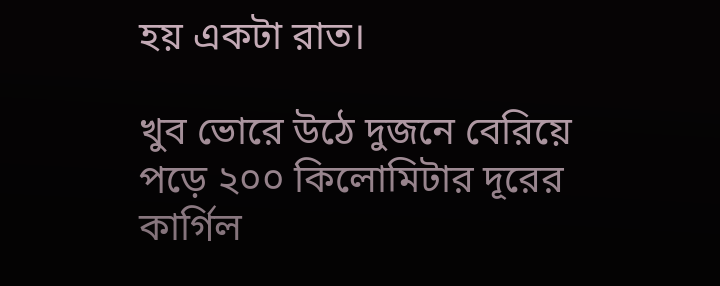হয় একটা রাত।

খুব ভোরে উঠে দুজনে বেরিয়ে পড়ে ২০০ কিলোমিটার দূরের কার্গিল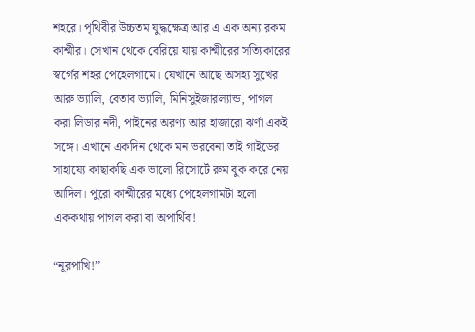শহরে। পৃথিবীর উচ্চতম যুদ্ধক্ষেত্র আর এ এক অন্য রকম কাশ্মীর। সেখান থেকে বেরিয়ে যায় কাশ্মীরের সত্যিকারের স্বর্গের শহর পেহেলগামে। যেখানে আছে অসহ্য সুখের আরু ভ্যালি, বেতাব ভ্যালি, মিনিসুইজারল্যান্ড, পাগল করা লিডার নদী, পাইনের অরণ্য আর হাজারো ঝর্ণা একই সঙ্গে। এখানে একদিন থেকে মন ভরবেনা তাই গাইডের সাহায্যে কাছাকছি এক ভালো রিসোর্টে রুম বুক করে নেয় আদিল। পুরো কাশ্মীরের মধ্যে পেহেলগামটা হলো এককথায় পাগল করা বা অপার্থিব!

“নূরপাখি!”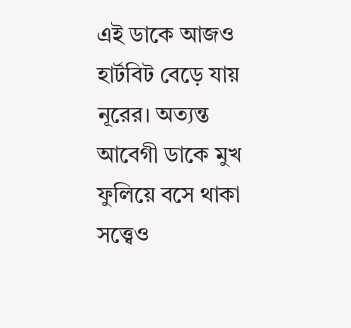এই ডাকে আজও হার্টবিট বেড়ে যায় নূরের। অত্যন্ত আবেগী ডাকে মুখ ফুলিয়ে বসে থাকা সত্ত্বেও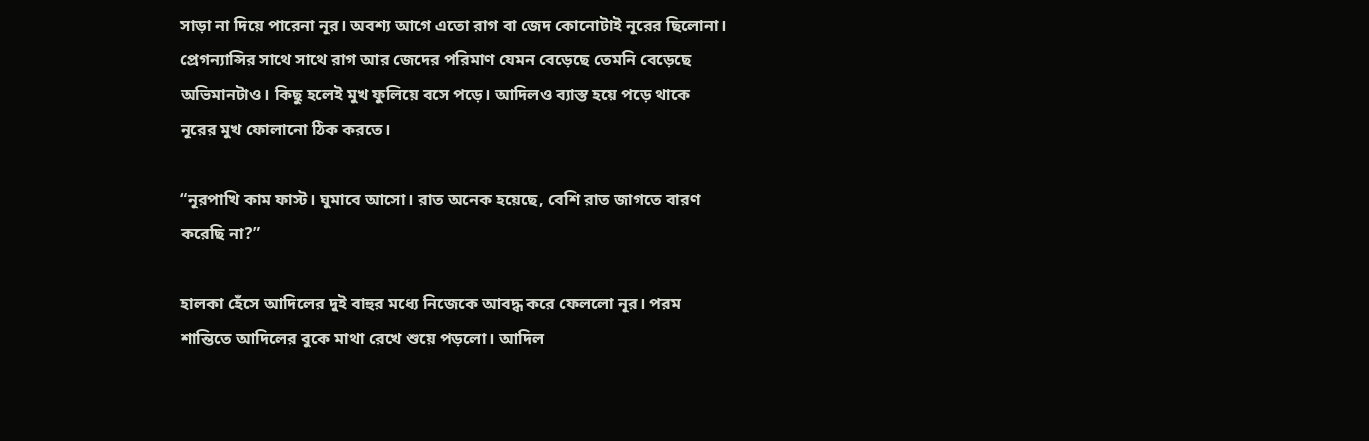সাড়া না দিয়ে পারেনা নূর। অবশ্য আগে এতো রাগ বা জেদ কোনোটাই নূরের ছিলোনা। প্রেগন্যান্সির সাথে সাথে রাগ আর জেদের পরিমাণ যেমন বেড়েছে তেমনি বেড়েছে অভিমানটাও। কিছু হলেই মুখ ফুলিয়ে বসে পড়ে। আদিলও ব্যাস্ত হয়ে পড়ে থাকে নূরের মুখ ফোলানো ঠিক করতে।

“নূরপাখি কাম ফাস্ট। ঘুমাবে আসো। রাত অনেক হয়েছে, বেশি রাত জাগতে বারণ করেছি না?”

হালকা হেঁসে আদিলের দুই বাহুর মধ্যে নিজেকে আবদ্ধ করে ফেললো নূর। পরম শান্তিতে আদিলের বুকে মাথা রেখে শুয়ে পড়লো। আদিল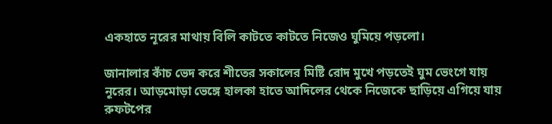একহাতে নূরের মাথায় বিলি কাটতে কাটতে নিজেও ঘুমিয়ে পড়লো।

জানালার কাঁচ ভেদ করে শীতের সকালের মিষ্টি রোদ মুখে পড়তেই ঘুম ভেংগে যায় নূরের। আড়মোড়া ভেঙ্গে হালকা হাতে আদিলের থেকে নিজেকে ছাড়িয়ে এগিয়ে যায় রুফটপের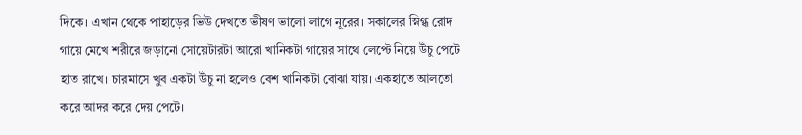দিকে। এখান থেকে পাহাড়ের ভিউ দেখতে ভীষণ ভালো লাগে নূরের। সকালের স্নিগ্ধ রোদ গায়ে মেখে শরীরে জড়ানো সোয়েটারটা আরো খানিকটা গায়ের সাথে লেপ্টে নিয়ে উঁচু পেটে হাত রাখে। চারমাসে খুব একটা উঁচু না হলেও বেশ খানিকটা বোঝা যায়। একহাতে আলতো করে আদর করে দেয় পেটে।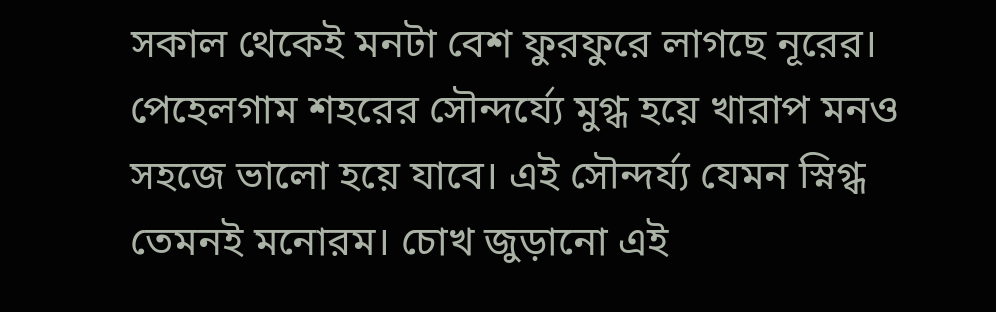সকাল থেকেই মনটা বেশ ফুরফুরে লাগছে নূরের। পেহেলগাম শহরের সৌন্দর্য্যে মুগ্ধ হয়ে খারাপ মনও সহজে ভালো হয়ে যাবে। এই সৌন্দর্য্য যেমন স্নিগ্ধ তেমনই মনোরম। চোখ জুড়ানো এই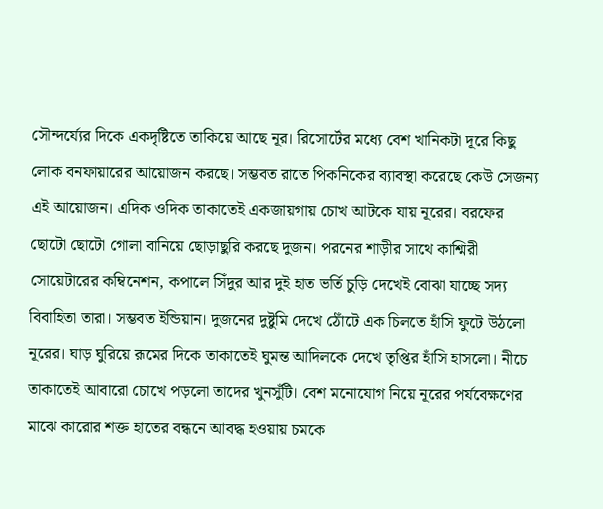সৌন্দর্য্যের দিকে একদৃষ্টিতে তাকিয়ে আছে নূর। রিসোর্টের মধ্যে বেশ খানিকটা দূরে কিছু লোক বনফায়ারের আয়োজন করছে। সম্ভবত রাতে পিকনিকের ব্যাবস্থা করেছে কেউ সেজন্য এই আয়োজন। এদিক ওদিক তাকাতেই একজায়গায় চোখ আটকে যায় নূরের। বরফের ছোটো ছোটো গোলা বানিয়ে ছোড়াছুরি করছে দুজন। পরনের শাড়ীর সাথে কাশ্মিরী সোয়েটারের কম্বিনেশন, কপালে সিঁদুর আর দুই হাত ভর্তি চুড়ি দেখেই বোঝা যাচ্ছে সদ্য বিবাহিতা তারা। সম্ভবত ইন্ডিয়ান। দুজনের দুষ্টুমি দেখে ঠোঁটে এক চিলতে হাঁসি ফুটে উঠলো নূরের। ঘাড় ঘুরিয়ে রূমের দিকে তাকাতেই ঘুমন্ত আদিলকে দেখে তৃপ্তির হাঁসি হাসলো। নীচে তাকাতেই আবারো চোখে পড়লো তাদের খুনসুঁটি। বেশ মনোযোগ নিয়ে নূরের পর্যবেক্ষণের মাঝে কারোর শক্ত হাতের বন্ধনে আবদ্ধ হওয়ায় চমকে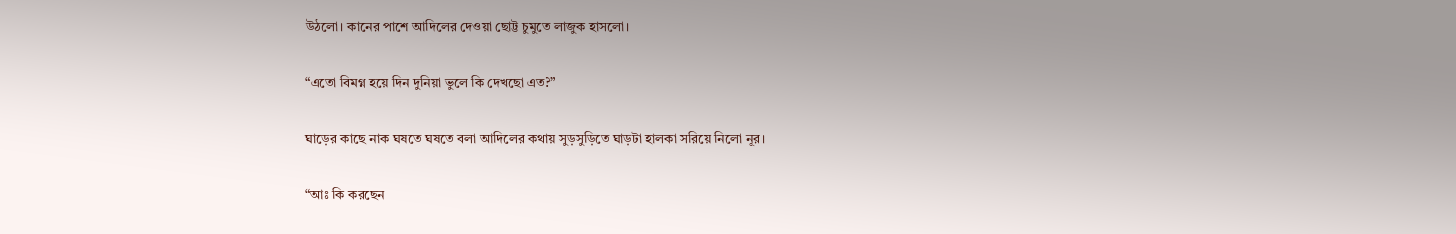উঠলো। কানের পাশে আদিলের দেওয়া ছোট্ট চুমুতে লাজুক হাসলো।

“এতো বিমগ্ন হয়ে দিন দুনিয়া ভুলে কি দেখছো এত?”

ঘাড়ের কাছে নাক ঘষতে ঘষতে বলা আদিলের কথায় সুড়সুড়িতে ঘাড়টা হালকা সরিয়ে নিলো নূর।

“আঃ কি করছেন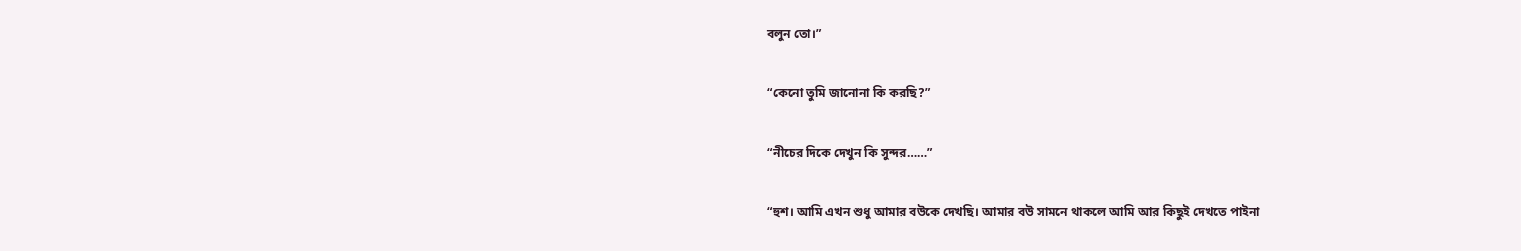বলুন তো।”

“কেনো তুমি জানোনা কি করছি?”

“নীচের দিকে দেখুন কি সুন্দর……”

“হুশ। আমি এখন শুধু আমার বউকে দেখছি। আমার বউ সামনে থাকলে আমি আর কিছুই দেখতে পাইনা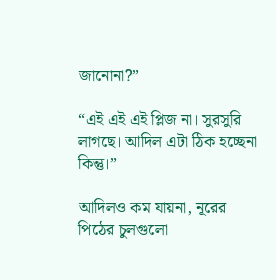জানোনা?”

“এই এই এই প্লিজ না। সুরসুরি লাগছে। আদিল এটা ঠিক হচ্ছেনা কিন্তু।”

আদিলও কম যায়না, নূরের পিঠের চুলগুলো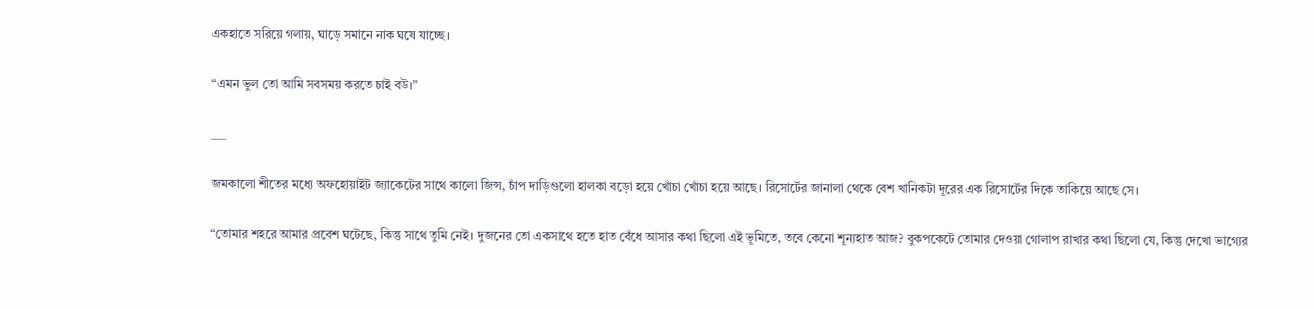একহাতে সরিয়ে গলায়, ঘাড়ে সমানে নাক ঘষে যাচ্ছে।

“এমন ভুল তো আমি সবসময় করতে চাই বউ।”

___

জমকালো শীতের মধ্যে অফহোয়াইট জ্যাকেটের সাথে কালো জিন্স, চাঁপ দাড়িগুলো হালকা বড়ো হয়ে খোঁচা খোঁচা হয়ে আছে। রিসোর্টের জানালা থেকে বেশ খানিকটা দূরের এক রিসোর্টের দিকে তাকিয়ে আছে সে।

“তোমার শহরে আমার প্রবেশ ঘটেছে, কিন্তু সাথে তুমি নেই। দুজনের তো একসাথে হতে হাত বেঁধে আসার কথা ছিলো এই ভূমিতে, তবে কেনো শূন্যহাত আজ? বুকপকেটে তোমার দেওয়া গোলাপ রাখার কথা ছিলো যে, কিন্তু দেখো ভাগ্যের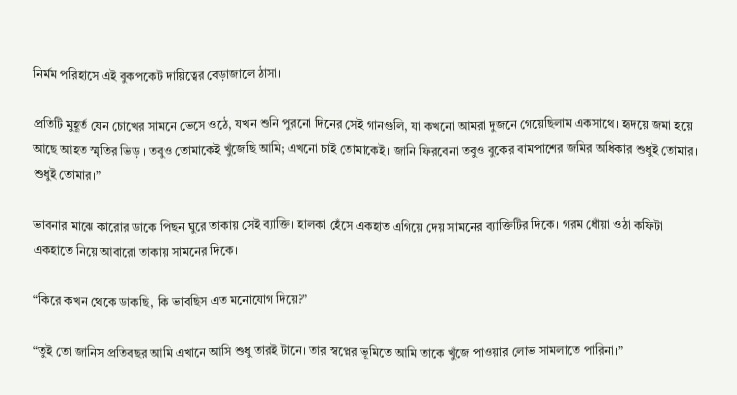নির্মম পরিহাসে এই বুকপকেট দায়িত্বের বেড়াজালে ঠাসা।

প্রতিটি মুহূর্ত যেন চোখের সামনে ভেসে ওঠে, যখন শুনি পুরনো দিনের সেই গানগুলি, যা কখনো আমরা দুজনে গেয়েছিলাম একসাথে। হৃদয়ে জমা হয়ে আছে আহত স্মৃতির ভিড় । তবুও তোমাকেই খুঁজেছি আমি; এখনো চাই তোমাকেই। জানি ফিরবেনা তবুও বুকের বামপাশের জমির অধিকার শুধুই তোমার। শুধুই তোমার।”

ভাবনার মাঝে কারোর ডাকে পিছন ঘুরে তাকায় সেই ব্যাক্তি। হালকা হেঁসে একহাত এগিয়ে দেয় সামনের ব্যাক্তিটির দিকে। গরম ধোঁয়া ওঠা কফিটা একহাতে নিয়ে আবারো তাকায় সামনের দিকে।

“কিরে কখন থেকে ডাকছি, কি ভাবছিস এত মনোযোগ দিয়ে?”

“তুই তো জানিস প্রতিবছর আমি এখানে আসি শুধু তারই টানে। তার স্বপ্নের ভূমিতে আমি তাকে খুঁজে পাওয়ার লোভ সামলাতে পারিনা।”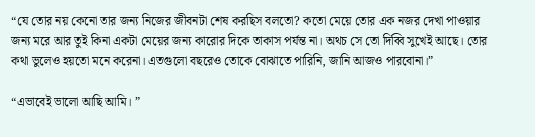“যে তোর নয় কেনো তার জন্য নিজের জীবনটা শেষ করছিস বলতো? কতো মেয়ে তোর এক নজর দেখা পাওয়ার জন্য মরে আর তুই কিনা একটা মেয়ের জন্য কারোর দিকে তাকাস পর্যন্ত না। অথচ সে তো দিব্বি সুখেই আছে। তোর কথা ভুলেও হয়তো মনে করেনা। এতগুলো বছরেও তোকে বোঝাতে পারিনি, জানি আজও পারবোনা।”

“এভাবেই ভালো আছি আমি। ”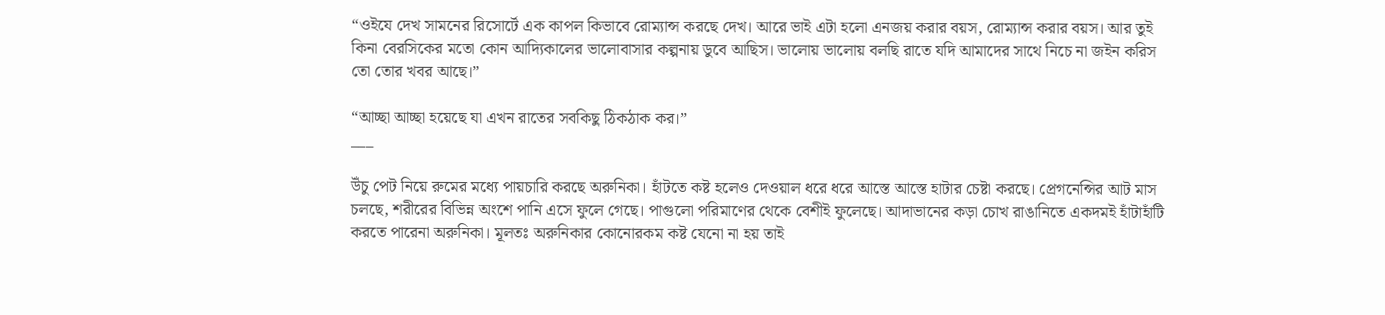“ওইযে দেখ সামনের রিসোর্টে এক কাপল কিভাবে রোম্যান্স করছে দেখ। আরে ভাই এটা হলো এনজয় করার বয়স, রোম্যান্স করার বয়স। আর তুই কিনা বেরসিকের মতো কোন আদ্যিকালের ভালোবাসার কল্পনায় ডুবে আছিস। ভালোয় ভালোয় বলছি রাতে যদি আমাদের সাথে নিচে না জইন করিস তো তোর খবর আছে।”

“আচ্ছা আচ্ছা হয়েছে যা এখন রাতের সবকিছু ঠিকঠাক কর।”
___

উঁচু পেট নিয়ে রুমের মধ্যে পায়চারি করছে অরুনিকা। হাঁটতে কষ্ট হলেও দেওয়াল ধরে ধরে আস্তে আস্তে হাটার চেষ্টা করছে। প্রেগনেন্সির আট মাস চলছে, শরীরের বিভিন্ন অংশে পানি এসে ফুলে গেছে। পাগুলো পরিমাণের থেকে বেশীই ফুলেছে। আদাভানের কড়া চোখ রাঙানিতে একদমই হাঁটাহাঁটি করতে পারেনা অরুনিকা। মূলতঃ অরুনিকার কোনোরকম কষ্ট যেনো না হয় তাই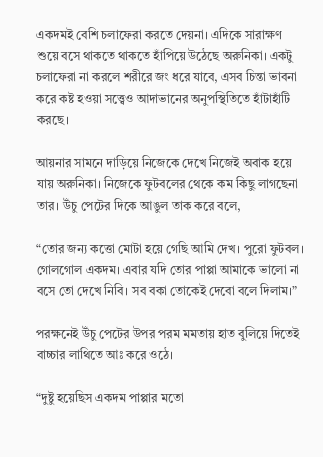একদমই বেশি চলাফেরা করতে দেয়না। এদিকে সারাক্ষণ শুয়ে বসে থাকতে থাকতে হাঁপিয়ে উঠেছে অরুনিকা। একটু চলাফেরা না করলে শরীরে জং ধরে যাবে, এসব চিন্তা ভাবনা করে কষ্ট হওয়া সত্ত্বেও আদাভানের অনুপস্থিতিতে হাঁটাহাঁটি করছে।

আয়নার সামনে দাড়িয়ে নিজেকে দেখে নিজেই অবাক হয়ে যায় অরুনিকা। নিজেকে ফুটবলের থেকে কম কিছু লাগছেনা তার। উঁচু পেটের দিকে আঙুল তাক করে বলে,

“তোর জন্য কত্তো মোটা হয়ে গেছি আমি দেখ। পুরো ফুটবল। গোলগোল একদম। এবার যদি তোর পাপ্পা আমাকে ভালো না বসে তো দেখে নিবি। সব বকা তোকেই দেবো বলে দিলাম।”

পরক্ষনেই উঁচু পেটের উপর পরম মমতায় হাত বুলিয়ে দিতেই বাচ্চার লাথিতে আঃ করে ওঠে।

“দুষ্টু হয়েছিস একদম পাপ্পার মতো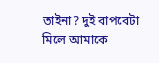তাইনা? দুই বাপবেটা মিলে আমাকে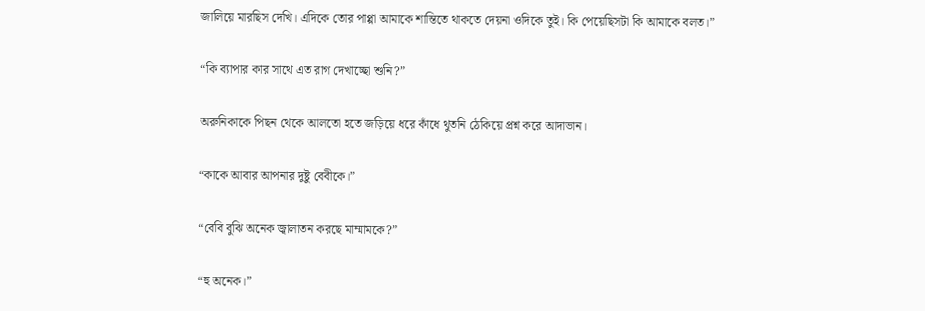জালিয়ে মারছিস দেখি। এদিকে তোর পাপ্পা আমাকে শান্তিতে থাকতে দেয়না ওদিকে তুই। কি পেয়েছিসটা কি আমাকে বলত।”

“কি ব্যাপার কার সাথে এত রাগ দেখাচ্ছো শুনি?”

অরুনিকাকে পিছন থেকে আলতো হতে জড়িয়ে ধরে কাঁধে থুতনি ঠেকিয়ে প্রশ্ন করে আদাভান।

“কাকে আবার আপনার দুষ্টু বেবীকে।”

“বেবি বুঝি অনেক জ্বালাতন করছে মাম্মামকে?”

“হু অনেক।”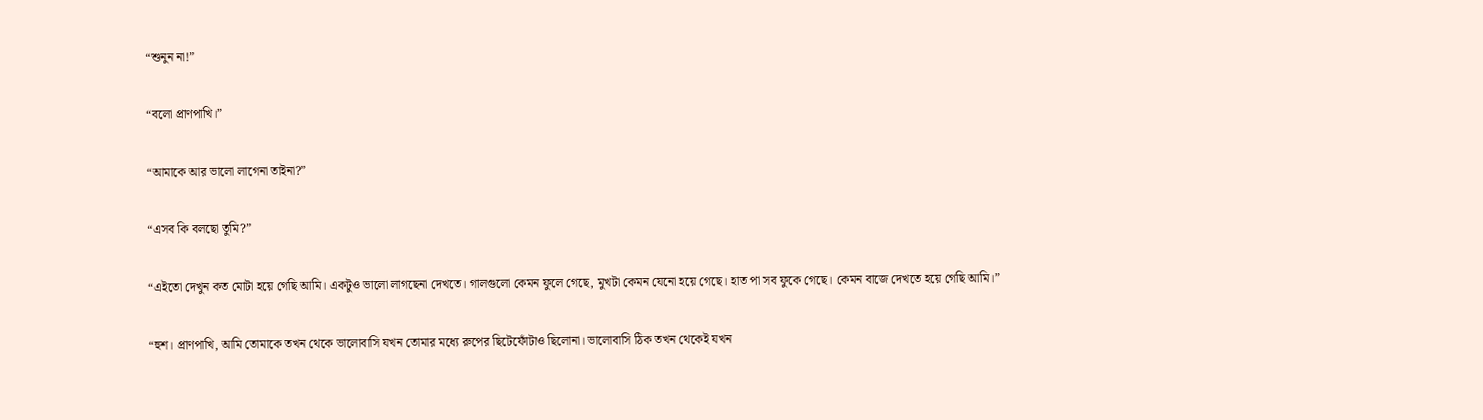“শুনুন না!”

“বলো প্রাণপাখি।”

“আমাকে আর ভালো লাগেনা তাইনা?”

“এসব কি বলছো তুমি?”

“এইতো দেখুন কত মোটা হয়ে গেছি আমি। একটুও ভালো লাগছেনা দেখতে। গালগুলো কেমন ফুলে গেছে, মুখটা কেমন যেনো হয়ে গেছে। হাত পা সব ফুকে গেছে। কেমন বাজে দেখতে হয়ে গেছি আমি।”

“হুশ। প্রাণপাখি, আমি তোমাকে তখন থেকে ভালোবাসি যখন তোমার মধ্যে রুপের ছিটেফোঁটাও ছিলোনা। ভালোবাসি ঠিক তখন থেকেই যখন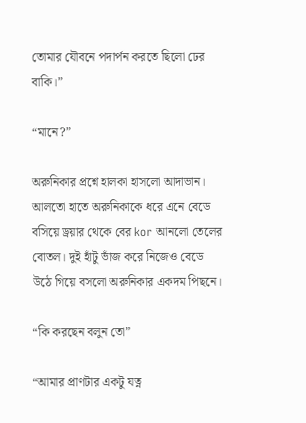তোমার যৌবনে পদার্পন করতে ছিলো ঢের বাকি।”

“মানে?”

অরুনিকার প্রশ্নে হালকা হাসলো আদাভান। আলতো হাতে অরুনিকাকে ধরে এনে বেডে বসিয়ে ড্রয়ার থেকে বের kor আনলো তেলের বোতল। দুই হাঁটু ভাঁজ করে নিজেও বেডে উঠে গিয়ে বসলো অরুনিকার একদম পিছনে।

“কি করছেন বলুন তো”

“আমার প্রাণটার একটু যত্ন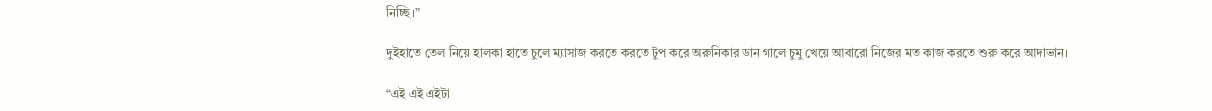নিচ্ছি।”

দুইহাতে তেল নিয়ে হালকা হাতে চুলে ম্যাসাজ করতে করতে টুপ করে অরুনিকার ডান গালে চুমু খেয়ে আবারো নিজের মত কাজ করতে শুরু করে আদাভান।

“এই এই এইটা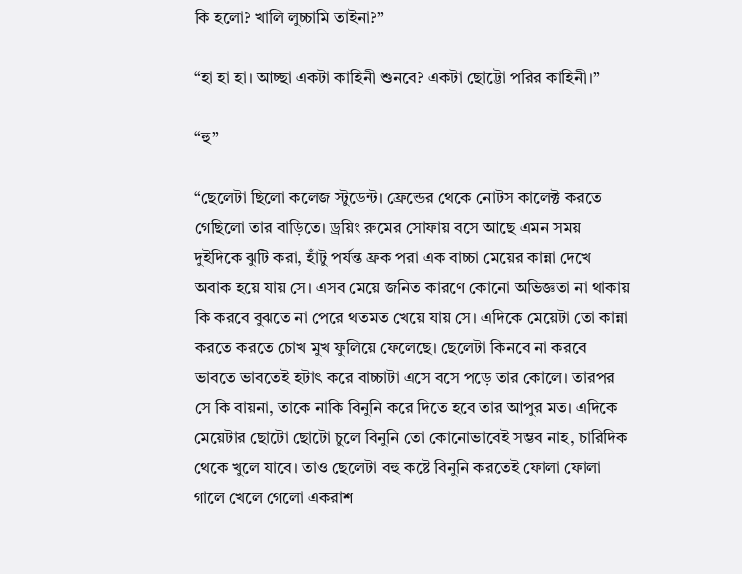কি হলো? খালি লুচ্চামি তাইনা?”

“হা হা হা। আচ্ছা একটা কাহিনী শুনবে? একটা ছোট্টো পরির কাহিনী।”

“হু”

“ছেলেটা ছিলো কলেজ স্টুডেন্ট। ফ্রেন্ডের থেকে নোটস কালেক্ট করতে গেছিলো তার বাড়িতে। ড্রয়িং রুমের সোফায় বসে আছে এমন সময় দুইদিকে ঝুটি করা, হাঁটু পর্যন্ত ফ্রক পরা এক বাচ্চা মেয়ের কান্না দেখে অবাক হয়ে যায় সে। এসব মেয়ে জনিত কারণে কোনো অভিজ্ঞতা না থাকায় কি করবে বুঝতে না পেরে থতমত খেয়ে যায় সে। এদিকে মেয়েটা তো কান্না করতে করতে চোখ মুখ ফুলিয়ে ফেলেছে। ছেলেটা কিনবে না করবে ভাবতে ভাবতেই হটাৎ করে বাচ্চাটা এসে বসে পড়ে তার কোলে। তারপর সে কি বায়না, তাকে নাকি বিনুনি করে দিতে হবে তার আপুর মত। এদিকে মেয়েটার ছোটো ছোটো চুলে বিনুনি তো কোনোভাবেই সম্ভব নাহ, চারিদিক থেকে খুলে যাবে। তাও ছেলেটা বহু কষ্টে বিনুনি করতেই ফোলা ফোলা গালে খেলে গেলো একরাশ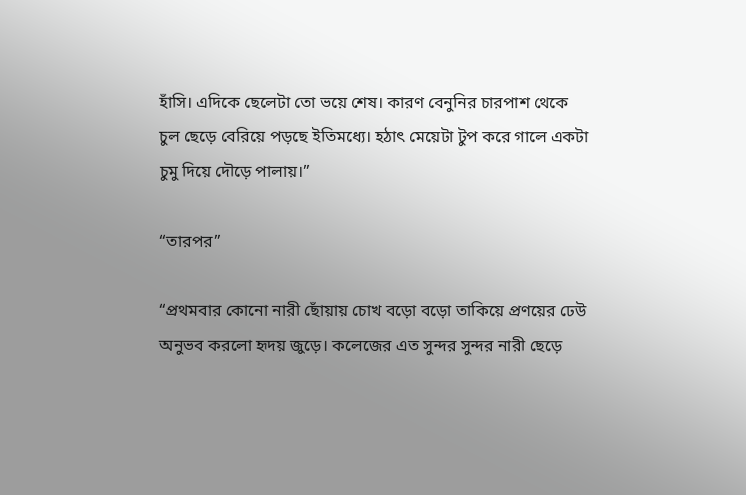হাঁসি। এদিকে ছেলেটা তো ভয়ে শেষ। কারণ বেনুনির চারপাশ থেকে চুল ছেড়ে বেরিয়ে পড়ছে ইতিমধ্যে। হঠাৎ মেয়েটা টুপ করে গালে একটা চুমু দিয়ে দৌড়ে পালায়।”

“তারপর”

“প্রথমবার কোনো নারী ছোঁয়ায় চোখ বড়ো বড়ো তাকিয়ে প্রণয়ের ঢেউ অনুভব করলো হৃদয় জুড়ে। কলেজের এত সুন্দর সুন্দর নারী ছেড়ে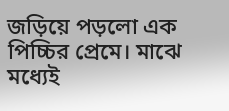জড়িয়ে পড়লো এক পিচ্চির প্রেমে। মাঝে মধ্যেই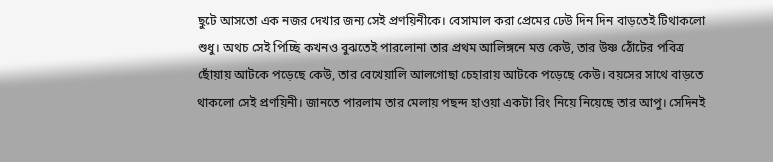ছুটে আসতো এক নজর দেখার জন্য সেই প্রণয়িনীকে। বেসামাল করা প্রেমের ঢেউ দিন দিন বাড়তেই টিথাকলো শুধু। অথচ সেই পিচ্ছি কখনও বুঝতেই পারলোনা তার প্রথম আলিঙ্গনে মত্ত কেউ, তার উষ্ণ ঠোঁটের পবিত্র ছোঁয়ায় আটকে পড়েছে কেউ, তার বেখেয়ালি আলগোছা চেহারায় আটকে পড়েছে কেউ। বয়সের সাথে বাড়তে থাকলো সেই প্রণয়িনী। জানতে পারলাম তার মেলায় পছন্দ হাওয়া একটা রিং নিয়ে নিয়েছে তার আপু। সেদিনই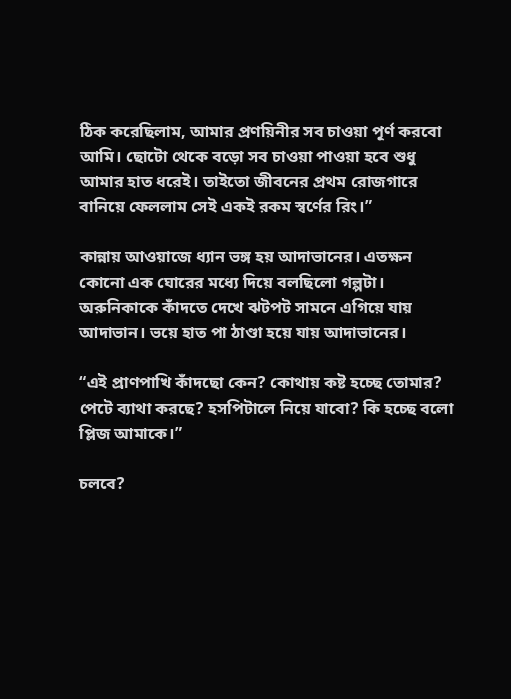ঠিক করেছিলাম, আমার প্রণয়িনীর সব চাওয়া পূর্ণ করবো আমি। ছোটো থেকে বড়ো সব চাওয়া পাওয়া হবে শুধু আমার হাত ধরেই। তাইতো জীবনের প্রথম রোজগারে বানিয়ে ফেললাম সেই একই রকম স্বর্ণের রিং।”

কান্নায় আওয়াজে ধ্যান ভঙ্গ হয় আদাভানের। এতক্ষন কোনো এক ঘোরের মধ্যে দিয়ে বলছিলো গল্পটা। অরুনিকাকে কাঁদতে দেখে ঝটপট সামনে এগিয়ে যায় আদাভান। ভয়ে হাত পা ঠাণ্ডা হয়ে যায় আদাভানের।

“এই প্রাণপাখি কাঁদছো কেন? কোথায় কষ্ট হচ্ছে তোমার? পেটে ব্যাথা করছে? হসপিটালে নিয়ে যাবো? কি হচ্ছে বলো প্লিজ আমাকে।”

চলবে?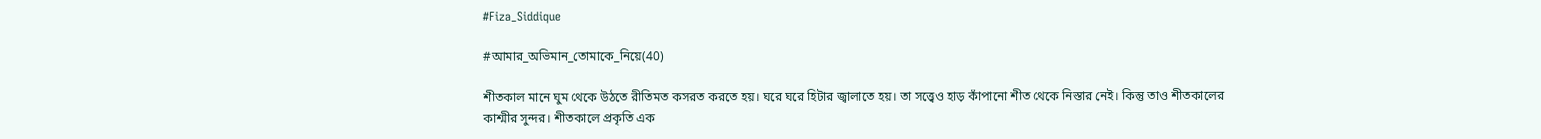#Fiza_Siddique

#আমার_অভিমান_তোমাকে_নিয়ে(40)

শীতকাল মানে ঘুম থেকে উঠতে রীতিমত কসরত করতে হয়। ঘরে ঘরে হিটার জ্বালাতে হয়। তা সত্ত্বেও হাড় কাঁপানো শীত থেকে নিস্তার নেই। কিন্তু তাও শীতকালের কাশ্মীর সুন্দর। শীতকালে প্রকৃতি এক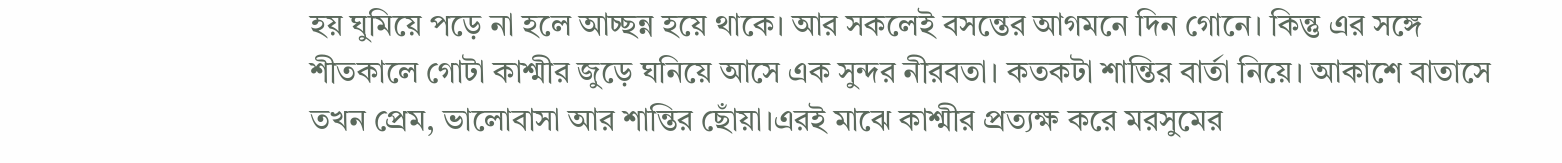হয় ঘুমিয়ে পড়ে না হলে আচ্ছন্ন হয়ে থাকে। আর সকলেই বসন্তের আগমনে দিন গোনে। কিন্তু এর সঙ্গে শীতকালে গোটা কাশ্মীর জুড়ে ঘনিয়ে আসে এক সুন্দর নীরবতা। কতকটা শান্তির বার্তা নিয়ে। আকাশে বাতাসে তখন প্রেম, ভালোবাসা আর শান্তির ছোঁয়া।এরই মাঝে কাশ্মীর প্রত্যক্ষ করে মরসুমের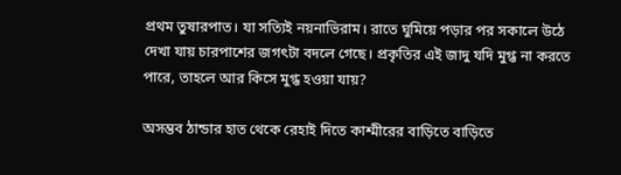প্রথম তুষারপাত। যা সত্যিই নয়নাভিরাম। রাতে ঘুমিয়ে পড়ার পর সকালে উঠে দেখা যায় চারপাশের জগৎটা বদলে গেছে। প্রকৃতির এই জাদু যদি মুগ্ধ না করতে পারে, তাহলে আর কিসে মুগ্ধ হওয়া যায়?

অসম্ভব ঠান্ডার হাত থেকে রেহাই দিতে কাশ্মীরের বাড়িতে বাড়িতে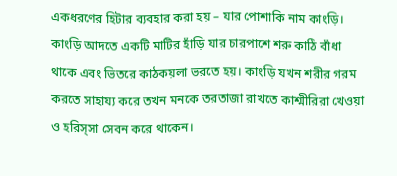একধরণের হিটার ব্যবহার করা হয় – যার পোশাকি নাম কাংড়ি। কাংড়ি আদতে একটি মাটির হাঁড়ি যার চারপাশে শরু কাঠি বাঁধা থাকে এবং ভিতরে কাঠকয়লা ভরতে হয়। কাংড়ি যখন শরীর গরম করতে সাহায্য করে তখন মনকে তরতাজা রাখতে কাশ্মীরিরা খেওয়া ও হরিস্সা সেবন করে থাকেন।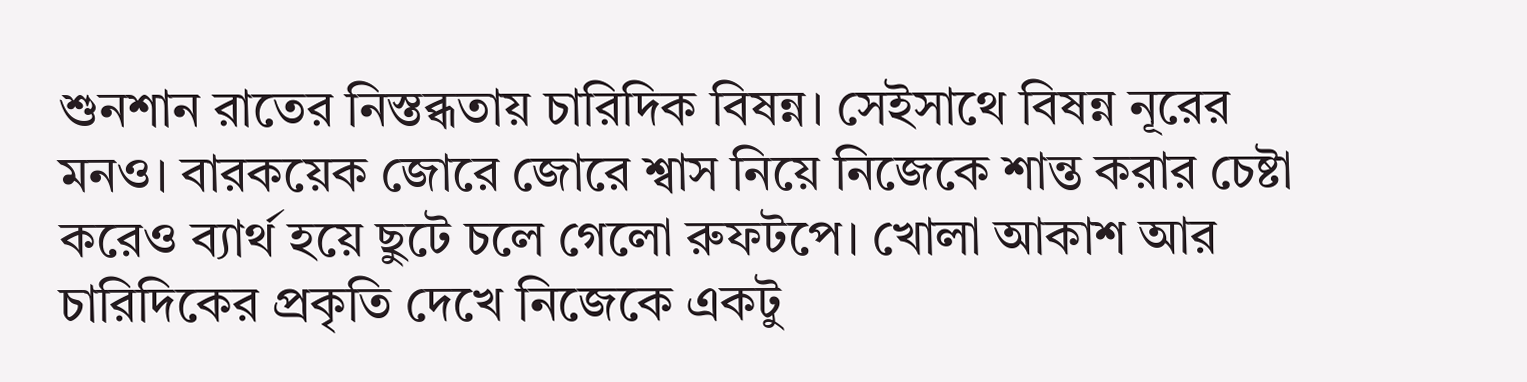শুনশান রাতের নিস্তব্ধতায় চারিদিক বিষন্ন। সেইসাথে বিষন্ন নূরের মনও। বারকয়েক জোরে জোরে শ্বাস নিয়ে নিজেকে শান্ত করার চেষ্টা করেও ব্যার্থ হয়ে ছুটে চলে গেলো রুফটপে। খোলা আকাশ আর চারিদিকের প্রকৃতি দেখে নিজেকে একটু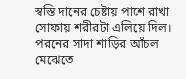স্বস্তি দানের চেষ্টায় পাশে রাখা সোফায় শরীরটা এলিয়ে দিল। পরনের সাদা শাড়ির আঁচল মেঝেতে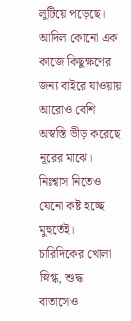লুটিয়ে পড়েছে। আদিল কোনো এক কাজে কিছুক্ষণের জন্য বাইরে যাওয়ায় আরোও বেশি অস্বস্তি ভীড় করেছে নূরের মাঝে। নিঃশ্বাস নিতেও যেনো কষ্ট হচ্ছে মুহুর্তেই। চারিদিকের খোলা স্নিগ্ধ, শুদ্ধ বাতাসেও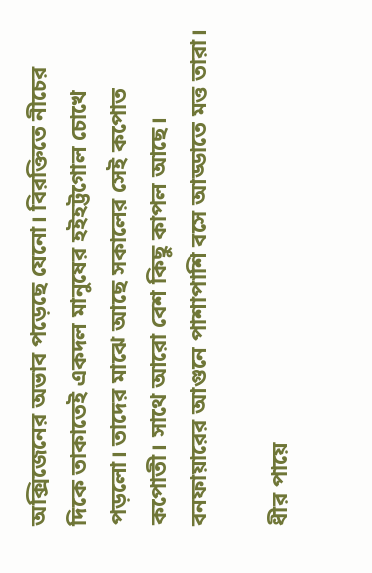অক্সিজেনের অভাব পড়েছে যেনো। বিরক্তিতে নীচের দিকে তাকাতেই একদল মানুষের হইহট্টগোল চোখে পড়লো। তাদের মাঝে আছে সকালের সেই কপোত কপোতী। সাথে আরো বেশ কিছু কাপল আছে। বনফায়ারের আগুনে পাশাপাশি বসে আড্ডাতে মত্ত তারা।

ধীর পায়ে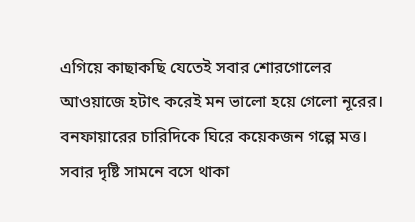এগিয়ে কাছাকছি যেতেই সবার শোরগোলের আওয়াজে হটাৎ করেই মন ভালো হয়ে গেলো নূরের। বনফায়ারের চারিদিকে ঘিরে কয়েকজন গল্পে মত্ত। সবার দৃষ্টি সামনে বসে থাকা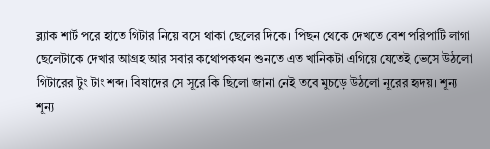ব্ল্যাক শার্ট পরে হাতে গিটার নিয়ে বসে থাকা ছেলের দিকে। পিছন থেকে দেখতে বেশ পরিপাটি লাগা ছেলেটাকে দেখার আগ্রহ আর সবার কথোপকথন শুনতে এত খানিকটা এগিয়ে যেতেই ভেসে উঠলো গিটারের টুং টাং শব্দ। বিষাদের সে সূরে কি ছিলো জানা নেই তবে মুচড়ে উঠলো নূরের হৃদয়। শূন্য শূন্য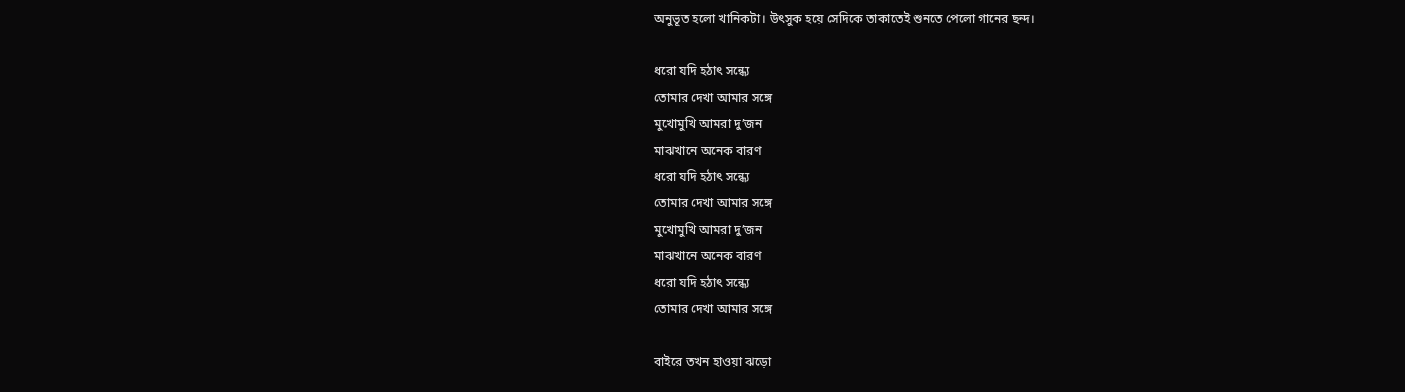অনুভূত হলো খানিকটা। উৎসুক হয়ে সেদিকে তাকাতেই শুনতে পেলো গানের ছন্দ।

ধরো যদি হঠাৎ সন্ধ্যে
তোমার দেখা আমার সঙ্গে
মুখোমুখি আমরা দু’জন
মাঝখানে অনেক বারণ
ধরো যদি হঠাৎ সন্ধ্যে
তোমার দেখা আমার সঙ্গে
মুখোমুখি আমরা দু’জন
মাঝখানে অনেক বারণ
ধরো যদি হঠাৎ সন্ধ্যে
তোমার দেখা আমার সঙ্গে

বাইরে তখন হাওয়া ঝড়ো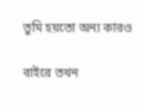তুমি হয়তো অন্য কারও

বাইরে তখন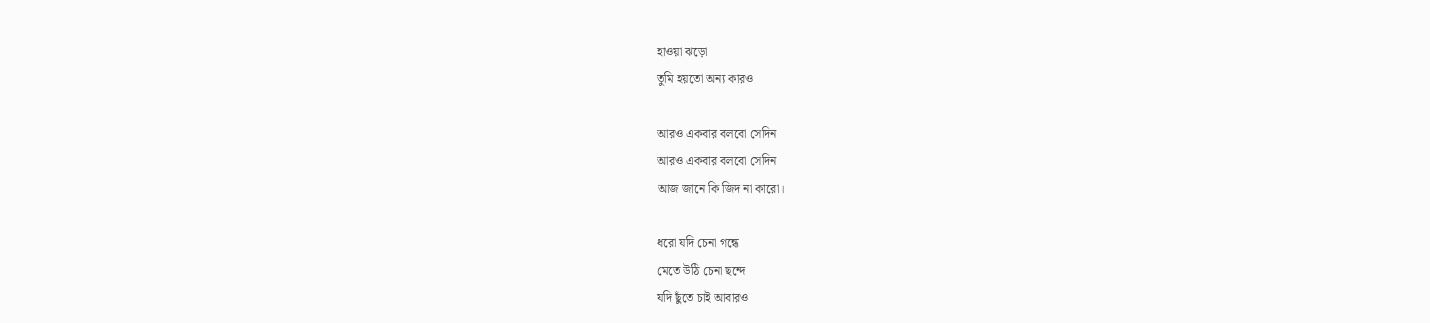হাওয়া ঝড়ো
তুমি হয়তো অন্য কারও

আরও একবার বলবো সেদিন
আরও একবার বলবো সেদিন
আজ জানে কি জিদ না কারো।

ধরো যদি চেনা গন্ধে
মেতে উঠি চেনা ছন্দে
যদি ছুঁতে চাই আবারও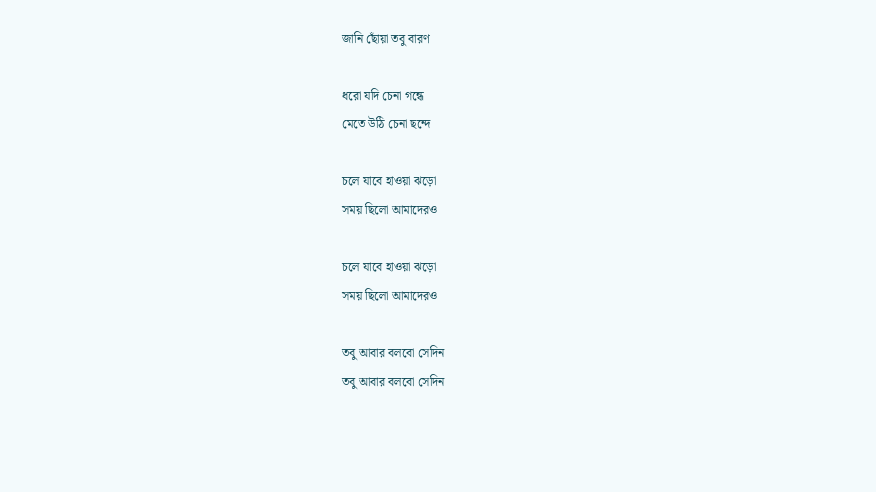জানি ছোঁয়া তবু বারণ

ধরো যদি চেনা গন্ধে
মেতে উঠি চেনা ছন্দে

চলে যাবে হাওয়া ঝড়ো
সময় ছিলো আমাদেরও

চলে যাবে হাওয়া ঝড়ো
সময় ছিলো আমাদেরও

তবু আবার বলবো সেদিন
তবু আবার বলবো সেদিন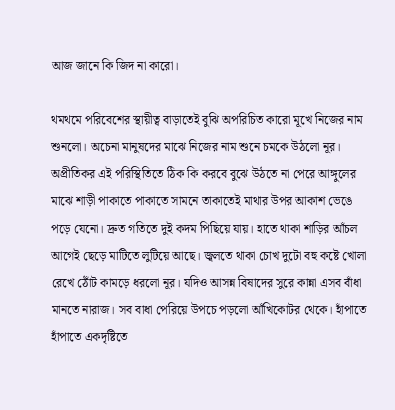আজ জানে কি জিদ না কারো।

থমথমে পরিবেশের স্থায়ীত্ব বাড়াতেই বুঝি অপরিচিত কারো মূখে নিজের নাম শুনলো। অচেনা মানুষদের মাঝে নিজের নাম শুনে চমকে উঠলো নূর। অপ্রীতিকর এই পরিস্থিতিতে ঠিক কি করবে বুঝে উঠতে না পেরে আঙ্গুলের মাঝে শাড়ী পাকাতে পাকাতে সামনে তাকাতেই মাথার উপর আকাশ ভেঙে পড়ে যেনো। দ্রুত গতিতে দুই কদম পিছিয়ে যায়। হাতে থাকা শাড়ির আঁচল আগেই ছেড়ে মাটিতে লুটিয়ে আছে। জ্বলতে থাকা চোখ দুটো বহু কষ্টে খোলা রেখে ঠোঁট কামড়ে ধরলো নূর। যদিও আসন্ন বিষাদের সুরে কান্না এসব বাঁধা মানতে নারাজ। সব বাধা পেরিয়ে উপচে পড়লো আঁখিকোটর থেকে। হাঁপাতে হাঁপাতে একদৃষ্টিতে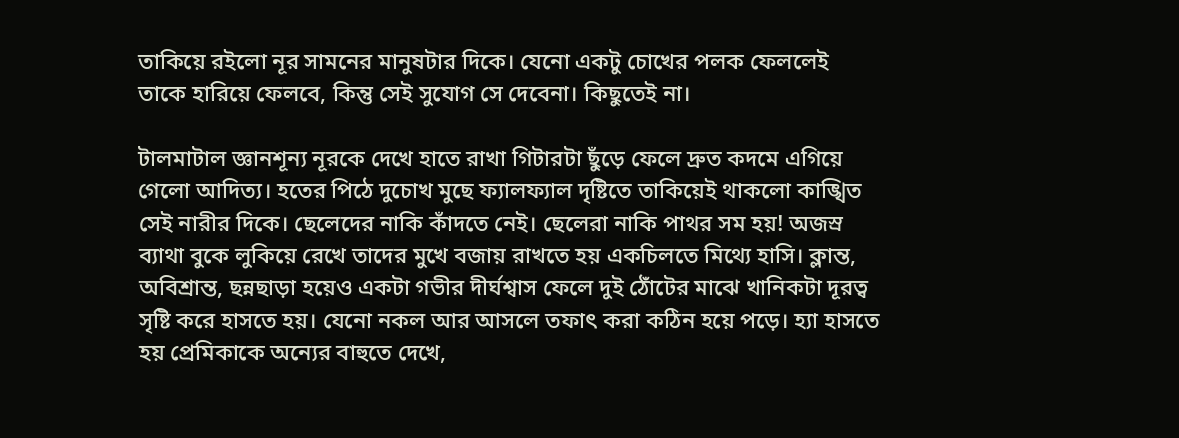তাকিয়ে রইলো নূর সামনের মানুষটার দিকে। যেনো একটু চোখের পলক ফেললেই তাকে হারিয়ে ফেলবে, কিন্তু সেই সুযোগ সে দেবেনা। কিছুতেই না।

টালমাটাল জ্ঞানশূন্য নূরকে দেখে হাতে রাখা গিটারটা ছুঁড়ে ফেলে দ্রুত কদমে এগিয়ে গেলো আদিত্য। হতের পিঠে দুচোখ মুছে ফ্যালফ্যাল দৃষ্টিতে তাকিয়েই থাকলো কাঙ্খিত সেই নারীর দিকে। ছেলেদের নাকি কাঁদতে নেই। ছেলেরা নাকি পাথর সম হয়! অজস্র ব্যাথা বুকে লুকিয়ে রেখে তাদের মুখে বজায় রাখতে হয় একচিলতে মিথ্যে হাসি। ক্লান্ত, অবিশ্রান্ত, ছন্নছাড়া হয়েও একটা গভীর দীর্ঘশ্বাস ফেলে দুই ঠোঁটের মাঝে খানিকটা দূরত্ব সৃষ্টি করে হাসতে হয়। যেনো নকল আর আসলে তফাৎ করা কঠিন হয়ে পড়ে। হ্যা হাসতে হয় প্রেমিকাকে অন্যের বাহুতে দেখে,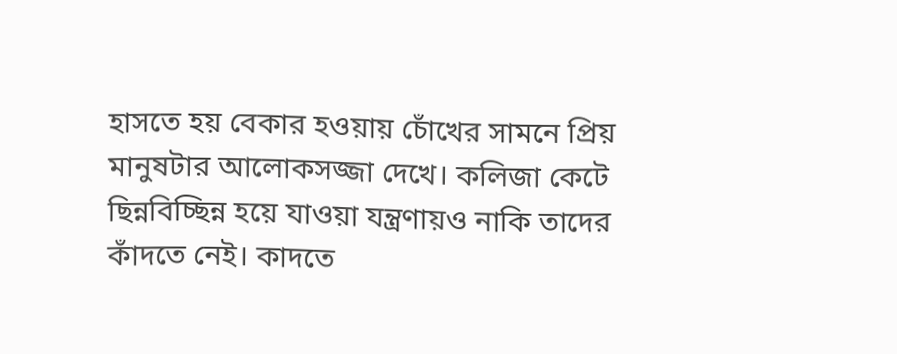হাসতে হয় বেকার হওয়ায় চোঁখের সামনে প্রিয় মানুষটার আলোকসজ্জা দেখে। কলিজা কেটে ছিন্নবিচ্ছিন্ন হয়ে যাওয়া যন্ত্রণায়ও নাকি তাদের কাঁদতে নেই। কাদতে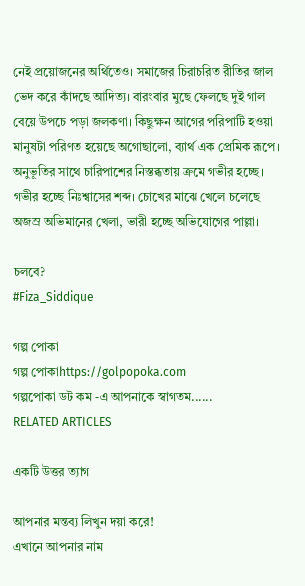নেই প্রয়োজনের অর্থিতেও। সমাজের চিরাচরিত রীতির জাল ভেদ করে কাঁদছে আদিত্য। বারংবার মুছে ফেলছে দুই গাল বেয়ে উপচে পড়া জলকণা। কিছুক্ষন আগের পরিপাটি হওয়া মানুষটা পরিণত হয়েছে অগোছালো, ব্যার্থ এক প্রেমিক রূপে। অনুভূতির সাথে চারিপাশের নিস্তব্ধতায় ক্রমে গভীর হচ্ছে। গভীর হচ্ছে নিঃশ্বাসের শব্দ। চোখের মাঝে খেলে চলেছে অজস্র অভিমানের খেলা, ভারী হচ্ছে অভিযোগের পাল্লা।

চলবে?
#Fiza_Siddique

গল্প পোকা
গল্প পোকাhttps://golpopoka.com
গল্পপোকা ডট কম -এ আপনাকে স্বাগতম......
RELATED ARTICLES

একটি উত্তর ত্যাগ

আপনার মন্তব্য লিখুন দয়া করে!
এখানে আপনার নাম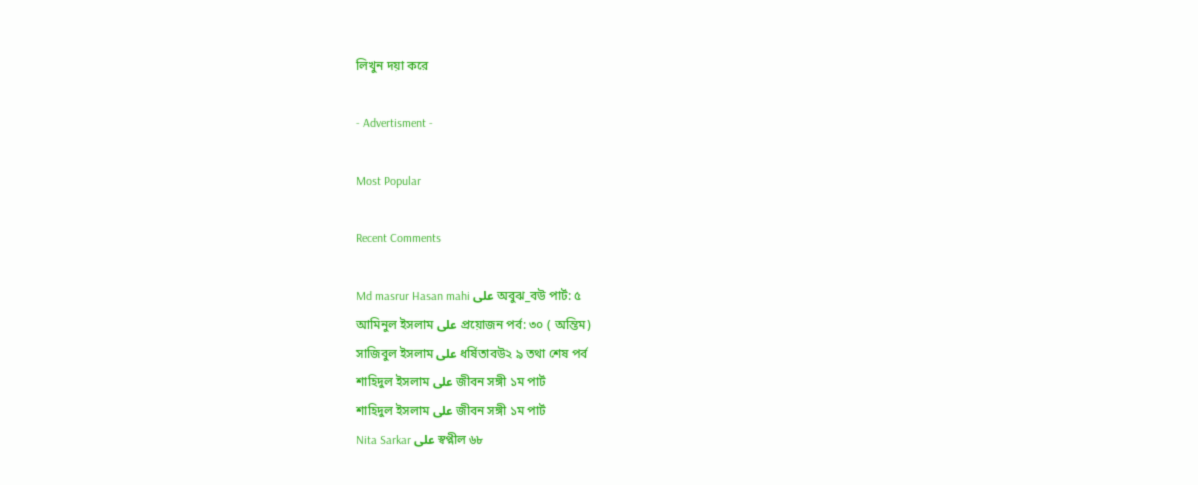লিখুন দয়া করে

- Advertisment -

Most Popular

Recent Comments

Md masrur Hasan mahi على অবুঝ_বউ পার্ট: ৫
আমিনুল ইসলাম على প্রয়োজন পর্ব: ৩০ ( অন্তিম)
সাজিবুল ইসলাম على ধর্ষিতাবউ২ ৯ তথা শেষ পর্ব
শাহিদুল ইসলাম على জীবন সঙ্গী ১ম পার্ট
শাহিদুল ইসলাম على জীবন সঙ্গী ১ম পার্ট
Nita Sarkar على স্বপ্নীল ৬৮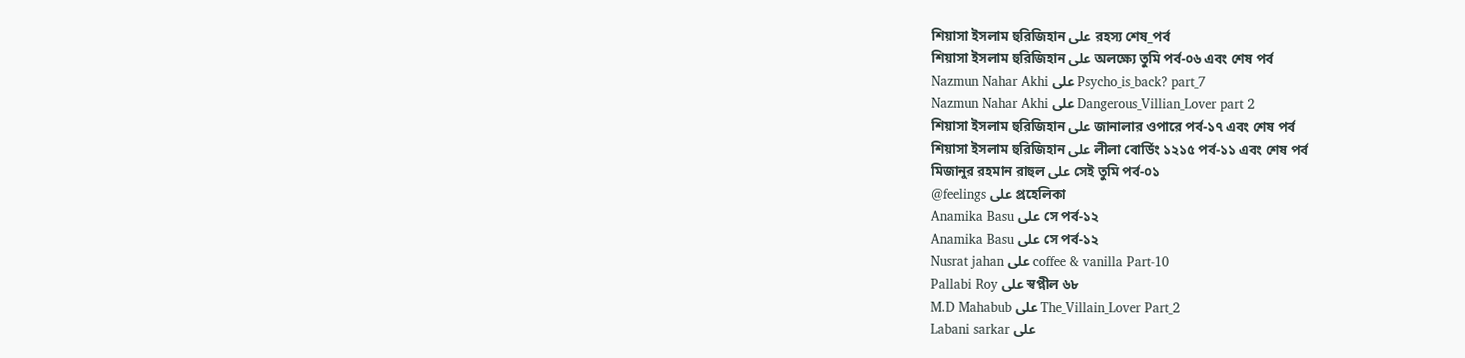শিয়াসা ইসলাম হুরিজিহান على রহস্য শেষ_পর্ব
শিয়াসা ইসলাম হুরিজিহান على অলক্ষ্যে তুমি পর্ব-০৬ এবং শেষ পর্ব
Nazmun Nahar Akhi على Psycho_is_back? part_7
Nazmun Nahar Akhi على Dangerous_Villian_Lover part 2
শিয়াসা ইসলাম হুরিজিহান على জানালার ওপারে পর্ব-১৭ এবং শেষ পর্ব
শিয়াসা ইসলাম হুরিজিহান على লীলা বোর্ডিং ১২১৫ পর্ব-১১ এবং শেষ পর্ব
মিজানুর রহমান রাহুল على সেই তুমি পর্ব-০১
@feelings على প্রহেলিকা
Anamika Basu على সে পর্ব-১২
Anamika Basu على সে পর্ব-১২
Nusrat jahan على coffee & vanilla Part-10
Pallabi Roy على স্বপ্নীল ৬৮
M.D Mahabub على The_Villain_Lover Part_2
Labani sarkar على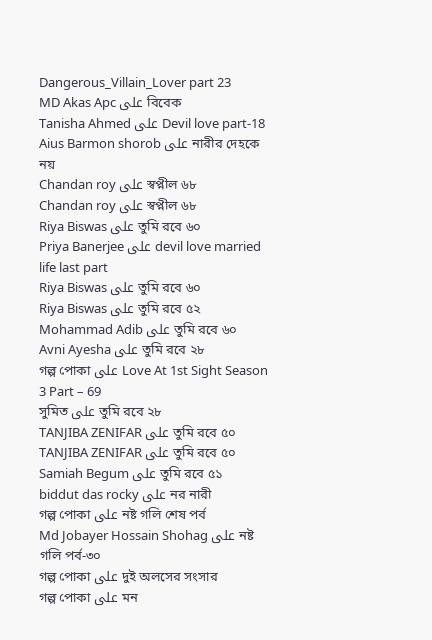Dangerous_Villain_Lover part 23
MD Akas Apc على বিবেক
Tanisha Ahmed على Devil love part-18
Aius Barmon shorob على নারীর দেহকে নয়
Chandan roy على স্বপ্নীল ৬৮
Chandan roy على স্বপ্নীল ৬৮
Riya Biswas على তুমি রবে ৬০
Priya Banerjee على devil love married life last part
Riya Biswas على তুমি রবে ৬০
Riya Biswas على তুমি রবে ৫২
Mohammad Adib على তুমি রবে ৬০
Avni Ayesha على তুমি রবে ২৮
গল্প পোকা على Love At 1st Sight Season 3 Part – 69
সুমিত على তুমি রবে ২৮
TANJIBA ZENIFAR على তুমি রবে ৫০
TANJIBA ZENIFAR على তুমি রবে ৫০
Samiah Begum على তুমি রবে ৫১
biddut das rocky على নর নারী
গল্প পোকা على নষ্ট গলি শেষ পর্ব
Md Jobayer Hossain Shohag على নষ্ট গলি পর্ব-৩০
গল্প পোকা على দুই অলসের সংসার
গল্প পোকা على মন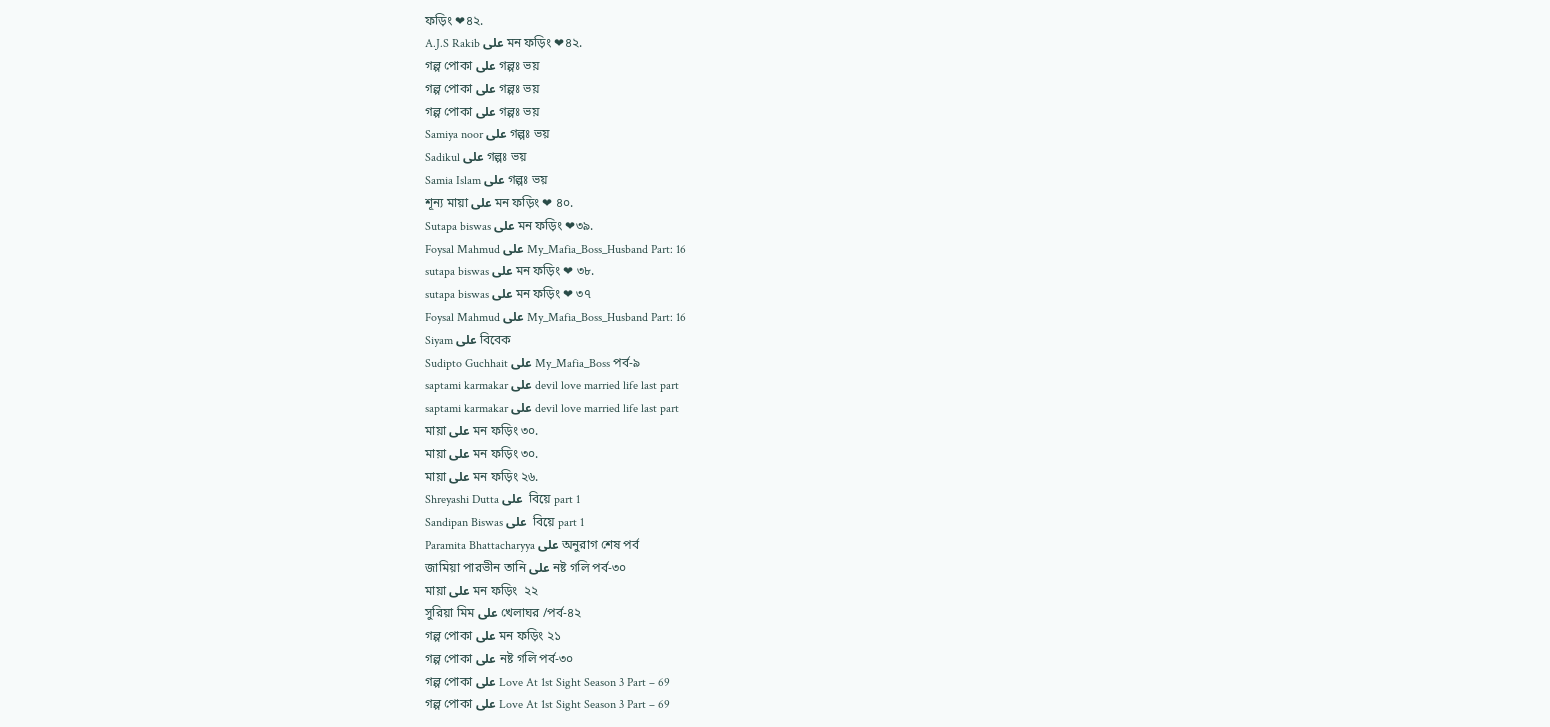ফড়িং ❤৪২.
A.J.S Rakib على মন ফড়িং ❤৪২.
গল্প পোকা على গল্পঃ ভয়
গল্প পোকা على গল্পঃ ভয়
গল্প পোকা على গল্পঃ ভয়
Samiya noor على গল্পঃ ভয়
Sadikul على গল্পঃ ভয়
Samia Islam على গল্পঃ ভয়
শূন্য মায়া على মন ফড়িং ❤ ৪০.
Sutapa biswas على মন ফড়িং ❤৩৯.
Foysal Mahmud على My_Mafia_Boss_Husband Part: 16
sutapa biswas على মন ফড়িং ❤ ৩৮.
sutapa biswas على মন ফড়িং ❤ ৩৭
Foysal Mahmud على My_Mafia_Boss_Husband Part: 16
Siyam على বিবেক
Sudipto Guchhait على My_Mafia_Boss পর্ব-৯
saptami karmakar على devil love married life last part
saptami karmakar على devil love married life last part
মায়া على মন ফড়িং ৩০.
মায়া على মন ফড়িং ৩০.
মায়া على মন ফড়িং ২৬.
Shreyashi Dutta على  বিয়ে part 1
Sandipan Biswas على  বিয়ে part 1
Paramita Bhattacharyya على অনুরাগ শেষ পর্ব
জামিয়া পারভীন তানি على নষ্ট গলি পর্ব-৩০
মায়া على মন ফড়িং  ২২
সুরিয়া মিম على খেলাঘর /পর্ব-৪২
গল্প পোকা على মন ফড়িং ২১
গল্প পোকা على নষ্ট গলি পর্ব-৩০
গল্প পোকা على Love At 1st Sight Season 3 Part – 69
গল্প পোকা على Love At 1st Sight Season 3 Part – 69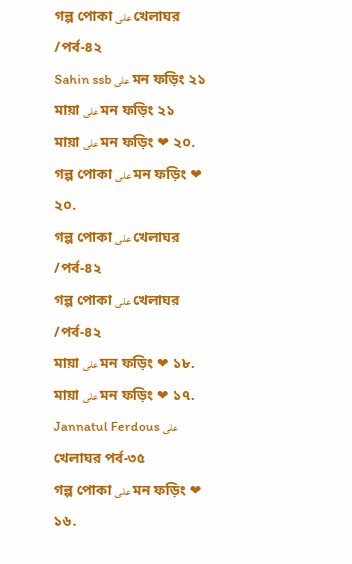গল্প পোকা على খেলাঘর /পর্ব-৪২
Sahin ssb على মন ফড়িং ২১
মায়া على মন ফড়িং ২১
মায়া على মন ফড়িং ❤ ২০.
গল্প পোকা على মন ফড়িং ❤ ২০.
গল্প পোকা على খেলাঘর /পর্ব-৪২
গল্প পোকা على খেলাঘর /পর্ব-৪২
মায়া على মন ফড়িং ❤ ১৮.
মায়া على মন ফড়িং ❤ ১৭.
Jannatul Ferdous على খেলাঘর পর্ব-৩৫
গল্প পোকা على মন ফড়িং ❤ ১৬.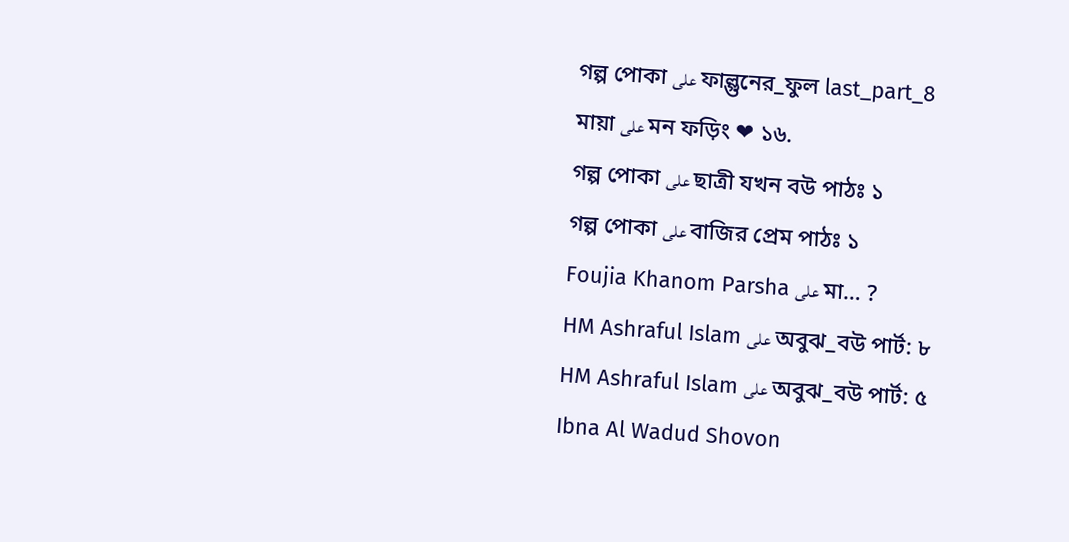গল্প পোকা على ফাল্গুনের_ফুল last_part_8
মায়া على মন ফড়িং ❤ ১৬.
গল্প পোকা على ছাত্রী যখন বউ পাঠঃ ১
গল্প পোকা على বাজির প্রেম পাঠঃ ১
Foujia Khanom Parsha على মা… ?
HM Ashraful Islam على অবুঝ_বউ পার্ট: ৮
HM Ashraful Islam على অবুঝ_বউ পার্ট: ৫
Ibna Al Wadud Shovon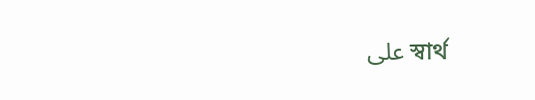على স্বার্থ